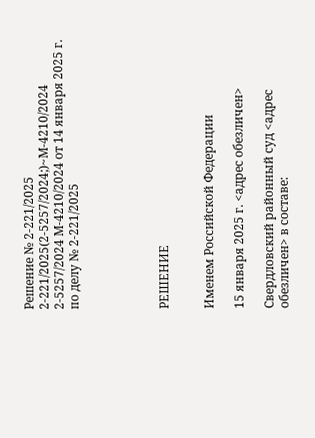Решение № 2-221/2025 2-221/2025(2-5257/2024;)~М-4210/2024 2-5257/2024 М-4210/2024 от 14 января 2025 г. по делу № 2-221/2025





РЕШЕНИЕ


Именем Российской Федерации

15 января 2025 г. <адрес обезличен>

Свердловский районный суд <адрес обезличен> в составе: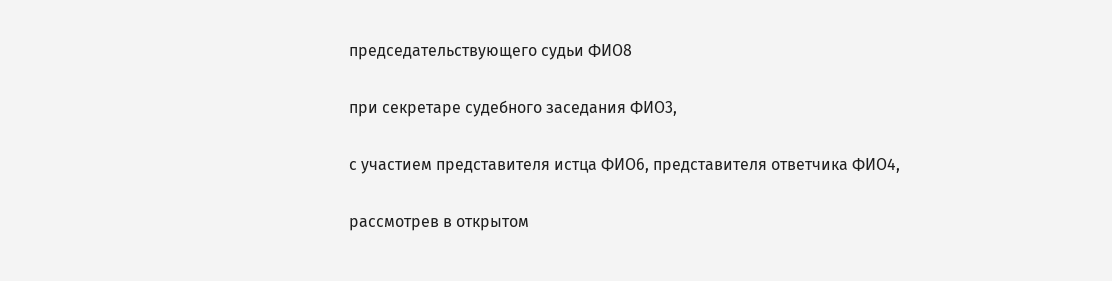председательствующего судьи ФИО8

при секретаре судебного заседания ФИО3,

с участием представителя истца ФИО6, представителя ответчика ФИО4,

рассмотрев в открытом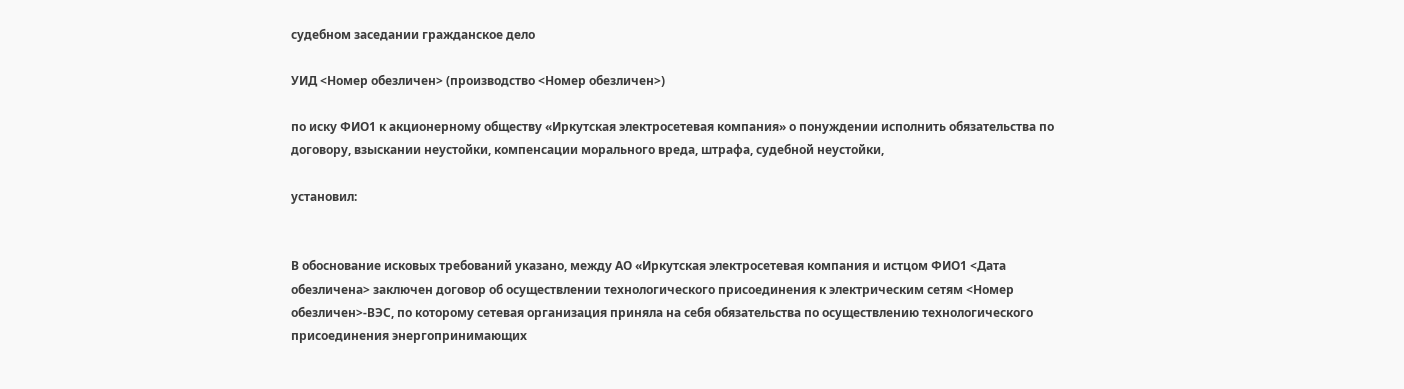судебном заседании гражданское дело

УИД <Номер обезличен> (производство <Номер обезличен>)

по иску ФИО1 к акционерному обществу «Иркутская электросетевая компания» о понуждении исполнить обязательства по договору, взыскании неустойки, компенсации морального вреда, штрафа, судебной неустойки,

установил:


В обоснование исковых требований указано, между АО «Иркутская электросетевая компания и истцом ФИО1 <Дата обезличена> заключен договор об осуществлении технологического присоединения к электрическим сетям <Номер обезличен>-ВЭС, по которому сетевая организация приняла на себя обязательства по осуществлению технологического присоединения энергопринимающих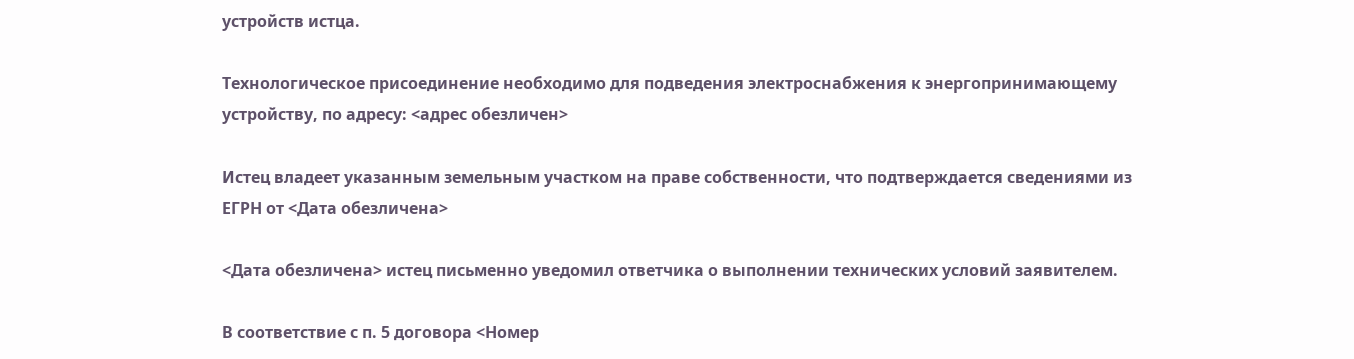устройств истца.

Технологическое присоединение необходимо для подведения электроснабжения к энергопринимающему устройству, по адресу: <адрес обезличен>

Истец владеет указанным земельным участком на праве собственности, что подтверждается сведениями из ЕГРН от <Дата обезличена>

<Дата обезличена> истец письменно уведомил ответчика о выполнении технических условий заявителем.

В соответствие с п. 5 договора <Номер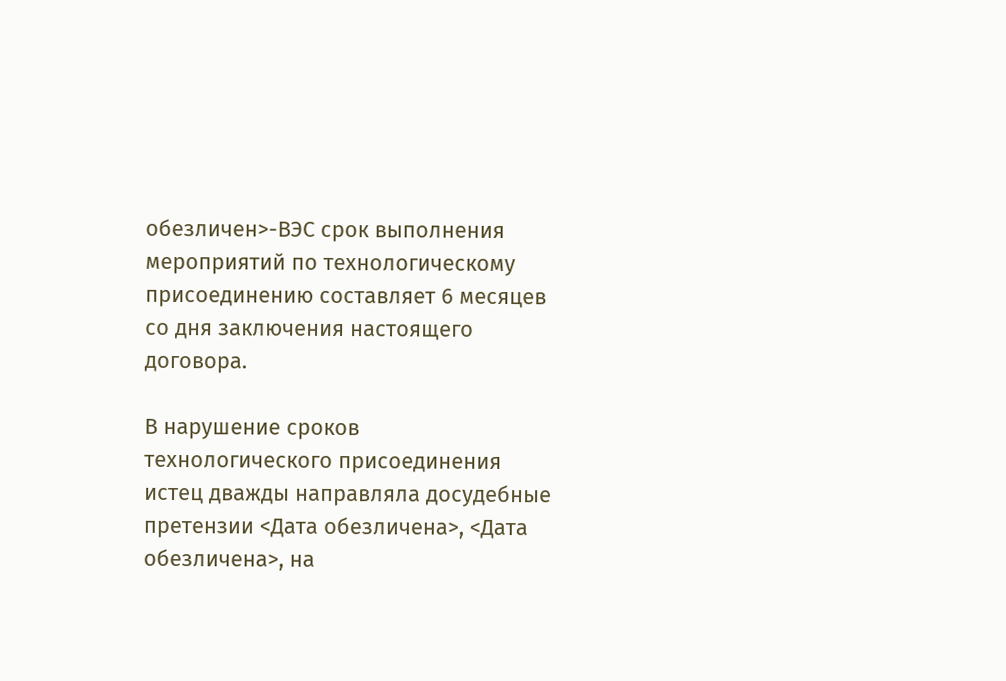обезличен>-ВЭС срок выполнения мероприятий по технологическому присоединению составляет 6 месяцев со дня заключения настоящего договора.

В нарушение сроков технологического присоединения истец дважды направляла досудебные претензии <Дата обезличена>, <Дата обезличена>, на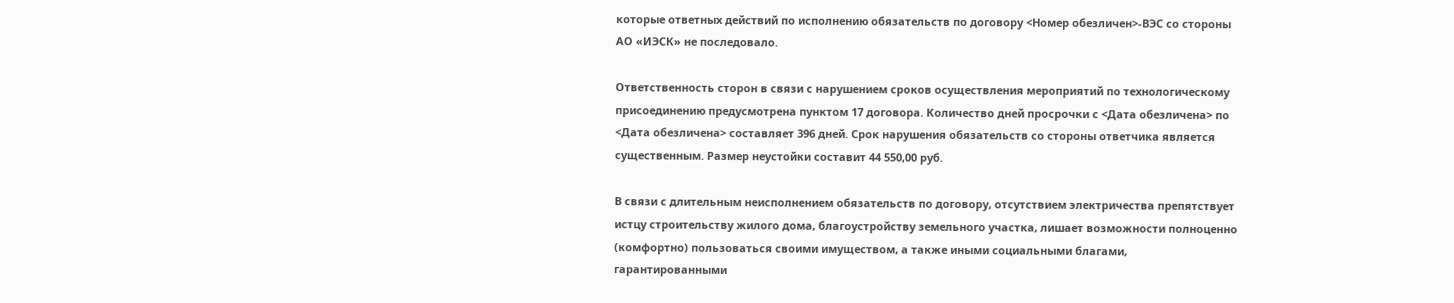которые ответных действий по исполнению обязательств по договору <Номер обезличен>-ВЭС со стороны АО «ИЭСК» не последовало.

Ответственность сторон в связи с нарушением сроков осуществления мероприятий по технологическому присоединению предусмотрена пунктом 17 договора. Количество дней просрочки с <Дата обезличена> по <Дата обезличена> составляет 396 дней. Срок нарушения обязательств со стороны ответчика является существенным. Размер неустойки составит 44 550,00 руб.

В связи с длительным неисполнением обязательств по договору, отсутствием электричества препятствует истцу строительству жилого дома, благоустройству земельного участка, лишает возможности полноценно (комфортно) пользоваться своими имуществом, а также иными социальными благами, гарантированными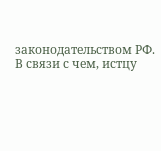законодательством РФ. В связи с чем, истцу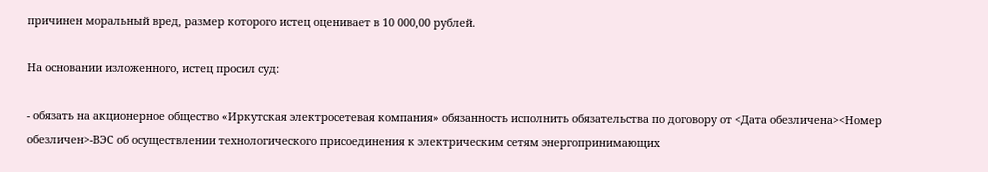причинен моральный вред, размер которого истец оценивает в 10 000,00 рублей.

На основании изложенного, истец просил суд:

- обязать на акционерное общество «Иркутская электросетевая компания» обязанность исполнить обязательства по договору от <Дата обезличена><Номер обезличен>-ВЭС об осуществлении технологического присоединения к электрическим сетям энергопринимающих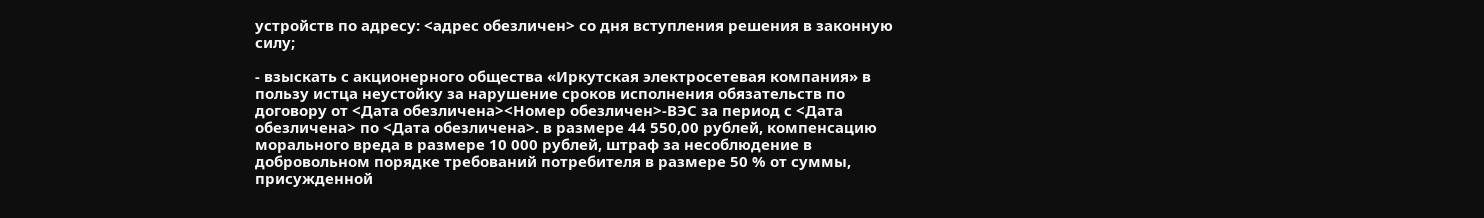устройств по адресу: <адрес обезличен> со дня вступления решения в законную силу;

- взыскать с акционерного общества «Иркутская электросетевая компания» в пользу истца неустойку за нарушение сроков исполнения обязательств по договору от <Дата обезличена><Номер обезличен>-ВЭС за период с <Дата обезличена> по <Дата обезличена>. в размере 44 550,00 рублей, компенсацию морального вреда в размере 10 000 рублей, штраф за несоблюдение в добровольном порядке требований потребителя в размере 50 % от суммы, присужденной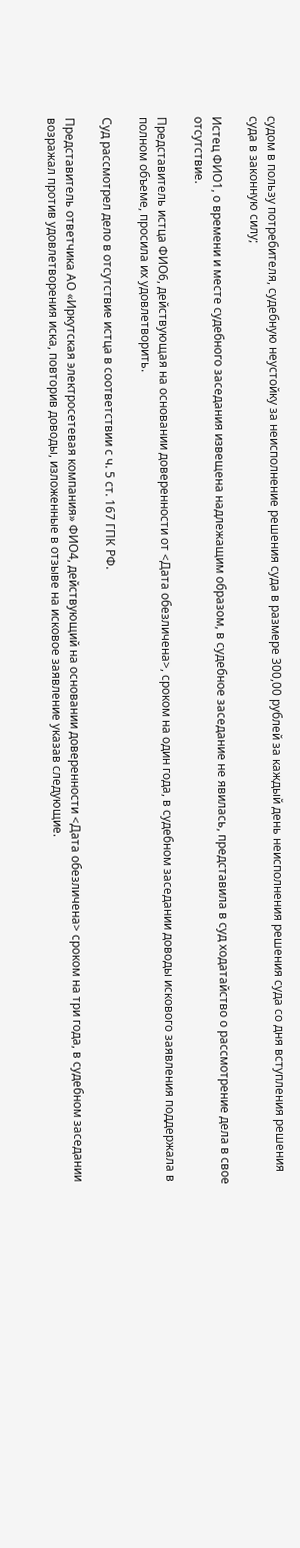судом в пользу потребителя, судебную неустойку за неисполнение решения суда в размере 300,00 рублей за каждый день неисполнения решения суда со дня вступления решения суда в законную силу;

Истец ФИО1, о времени и месте судебного заседания извещена надлежащим образом, в судебное заседание не явилась, представила в суд ходатайство о рассмотрение дела в свое отсутствие.

Представитель истца ФИО6, действующая на основании доверенности от <Дата обезличена>, сроком на один года, в судебном заседании доводы искового заявления поддержала в полном объеме, просила их удовлетворить.

Суд рассмотрел дело в отсутствие истца в соответствии с ч. 5 ст. 167 ГПК РФ.

Представитель ответчика АО «Иркутская электросетевая компания» ФИО4, действующий на основании доверенности <Дата обезличена> сроком на три года, в судебном заседании возражал против удовлетворения иска, повторив доводы, изложенные в отзыве на исковое заявление указав следующие.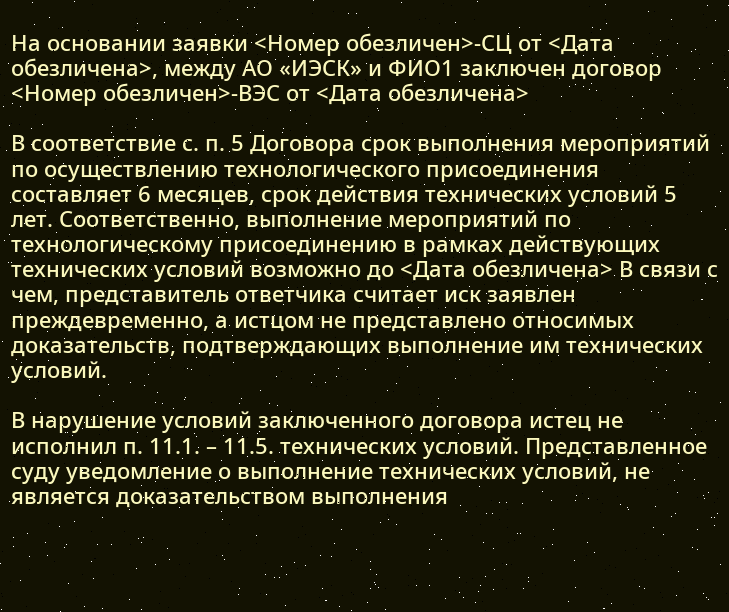На основании заявки <Номер обезличен>-СЦ от <Дата обезличена>, между АО «ИЭСК» и ФИО1 заключен договор <Номер обезличен>-ВЭС от <Дата обезличена>

В соответствие с. п. 5 Договора срок выполнения мероприятий по осуществлению технологического присоединения составляет 6 месяцев, срок действия технических условий 5 лет. Соответственно, выполнение мероприятий по технологическому присоединению в рамках действующих технических условий возможно до <Дата обезличена> В связи с чем, представитель ответчика считает иск заявлен преждевременно, а истцом не представлено относимых доказательств, подтверждающих выполнение им технических условий.

В нарушение условий заключенного договора истец не исполнил п. 11.1. – 11.5. технических условий. Представленное суду уведомление о выполнение технических условий, не является доказательством выполнения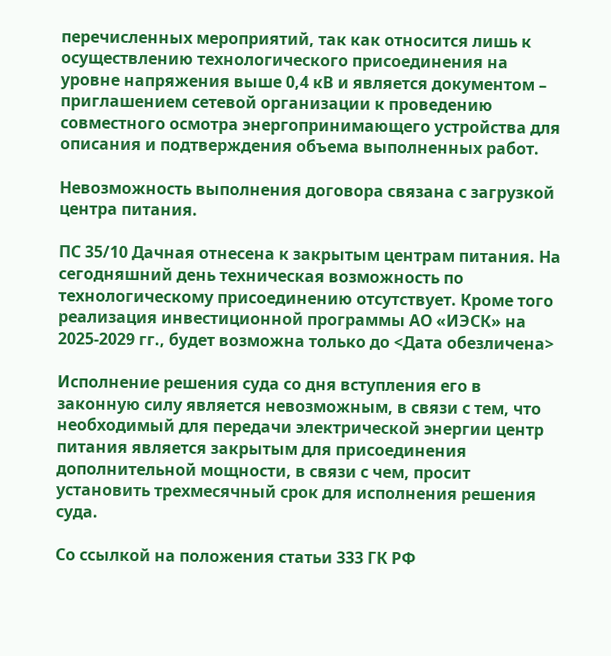перечисленных мероприятий, так как относится лишь к осуществлению технологического присоединения на уровне напряжения выше 0,4 кВ и является документом – приглашением сетевой организации к проведению совместного осмотра энергопринимающего устройства для описания и подтверждения объема выполненных работ.

Невозможность выполнения договора связана с загрузкой центра питания.

ПС 35/10 Дачная отнесена к закрытым центрам питания. На сегодняшний день техническая возможность по технологическому присоединению отсутствует. Кроме того реализация инвестиционной программы АО «ИЭСК» на 2025-2029 гг., будет возможна только до <Дата обезличена>

Исполнение решения суда со дня вступления его в законную силу является невозможным, в связи с тем, что необходимый для передачи электрической энергии центр питания является закрытым для присоединения дополнительной мощности, в связи с чем, просит установить трехмесячный срок для исполнения решения суда.

Со ссылкой на положения статьи 333 ГК РФ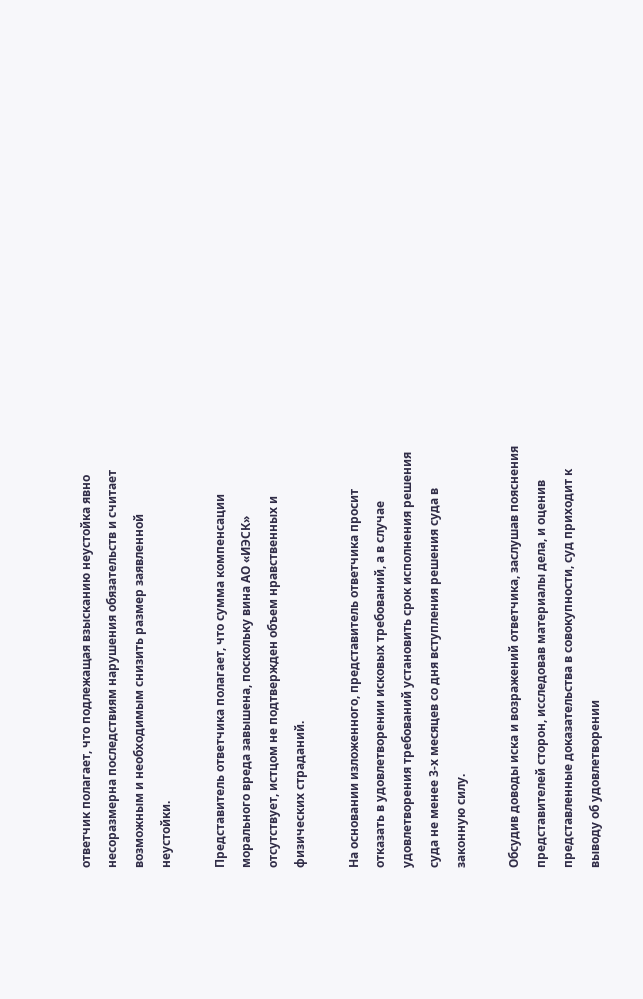ответчик полагает, что подлежащая взысканию неустойка явно несоразмерна последствиям нарушения обязательств и считает возможным и необходимым снизить размер заявленной неустойки.

Представитель ответчика полагает, что сумма компенсации морального вреда завышена, поскольку вина АО «ИЭСК» отсутствует, истцом не подтвержден объем нравственных и физических страданий.

На основании изложенного, представитель ответчика просит отказать в удовлетворении исковых требований, а в случае удовлетворения требований установить срок исполнения решения суда не менее 3-х месяцев со дня вступления решения суда в законную силу.

Обсудив доводы иска и возражений ответчика, заслушав пояснения представителей сторон, исследовав материалы дела, и оценив представленные доказательства в совокупности, суд приходит к выводу об удовлетворении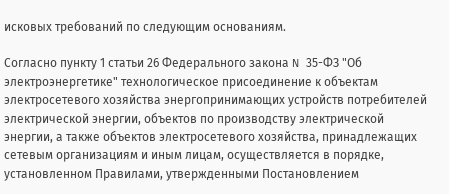исковых требований по следующим основаниям.

Согласно пункту 1 статьи 26 Федерального закона N 35-ФЗ "Об электроэнергетике" технологическое присоединение к объектам электросетевого хозяйства энергопринимающих устройств потребителей электрической энергии, объектов по производству электрической энергии, а также объектов электросетевого хозяйства, принадлежащих сетевым организациям и иным лицам, осуществляется в порядке, установленном Правилами, утвержденными Постановлением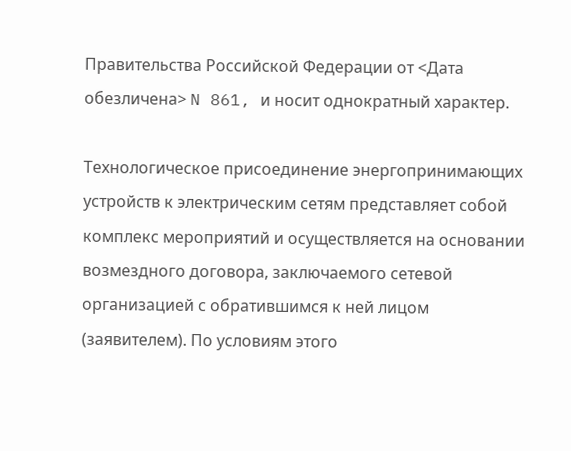Правительства Российской Федерации от <Дата обезличена> N 861, и носит однократный характер.

Технологическое присоединение энергопринимающих устройств к электрическим сетям представляет собой комплекс мероприятий и осуществляется на основании возмездного договора, заключаемого сетевой организацией с обратившимся к ней лицом (заявителем). По условиям этого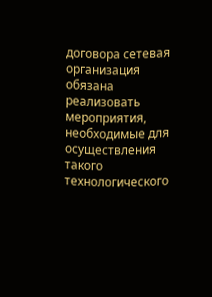договора сетевая организация обязана реализовать мероприятия, необходимые для осуществления такого технологического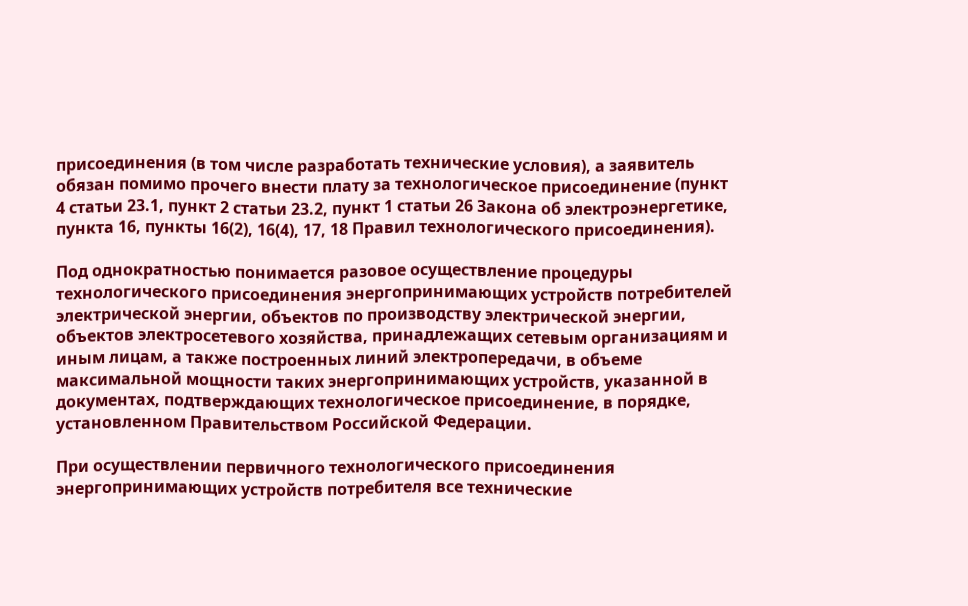присоединения (в том числе разработать технические условия), а заявитель обязан помимо прочего внести плату за технологическое присоединение (пункт 4 статьи 23.1, пункт 2 статьи 23.2, пункт 1 статьи 26 Закона об электроэнергетике, пункта 16, пункты 16(2), 16(4), 17, 18 Правил технологического присоединения).

Под однократностью понимается разовое осуществление процедуры технологического присоединения энергопринимающих устройств потребителей электрической энергии, объектов по производству электрической энергии, объектов электросетевого хозяйства, принадлежащих сетевым организациям и иным лицам, а также построенных линий электропередачи, в объеме максимальной мощности таких энергопринимающих устройств, указанной в документах, подтверждающих технологическое присоединение, в порядке, установленном Правительством Российской Федерации.

При осуществлении первичного технологического присоединения энергопринимающих устройств потребителя все технические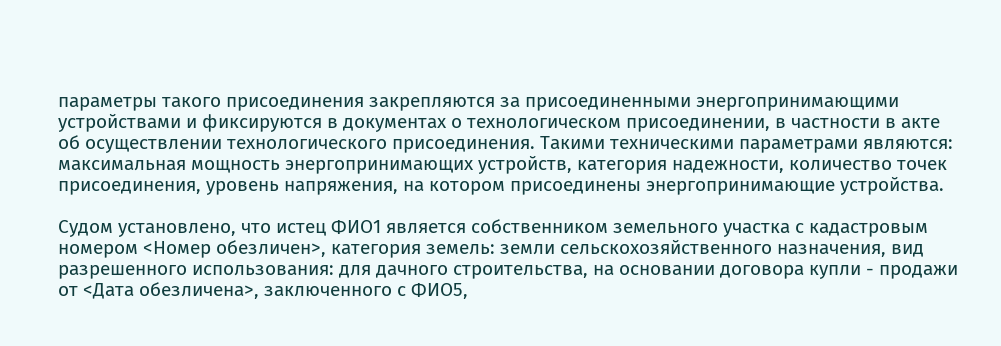параметры такого присоединения закрепляются за присоединенными энергопринимающими устройствами и фиксируются в документах о технологическом присоединении, в частности в акте об осуществлении технологического присоединения. Такими техническими параметрами являются: максимальная мощность энергопринимающих устройств, категория надежности, количество точек присоединения, уровень напряжения, на котором присоединены энергопринимающие устройства.

Судом установлено, что истец ФИО1 является собственником земельного участка с кадастровым номером <Номер обезличен>, категория земель: земли сельскохозяйственного назначения, вид разрешенного использования: для дачного строительства, на основании договора купли - продажи от <Дата обезличена>, заключенного с ФИО5,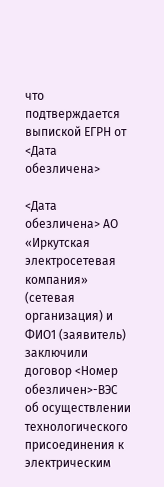что подтверждается выпиской ЕГРН от <Дата обезличена>

<Дата обезличена> АО «Иркутская электросетевая компания» (сетевая организация) и ФИО1 (заявитель) заключили договор <Номер обезличен>-ВЭС об осуществлении технологического присоединения к электрическим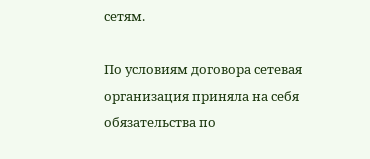сетям.

По условиям договора сетевая организация приняла на себя обязательства по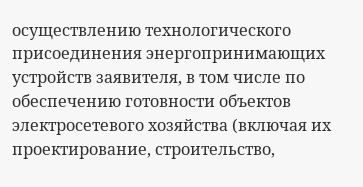осуществлению технологического присоединения энергопринимающих устройств заявителя, в том числе по обеспечению готовности объектов электросетевого хозяйства (включая их проектирование, строительство,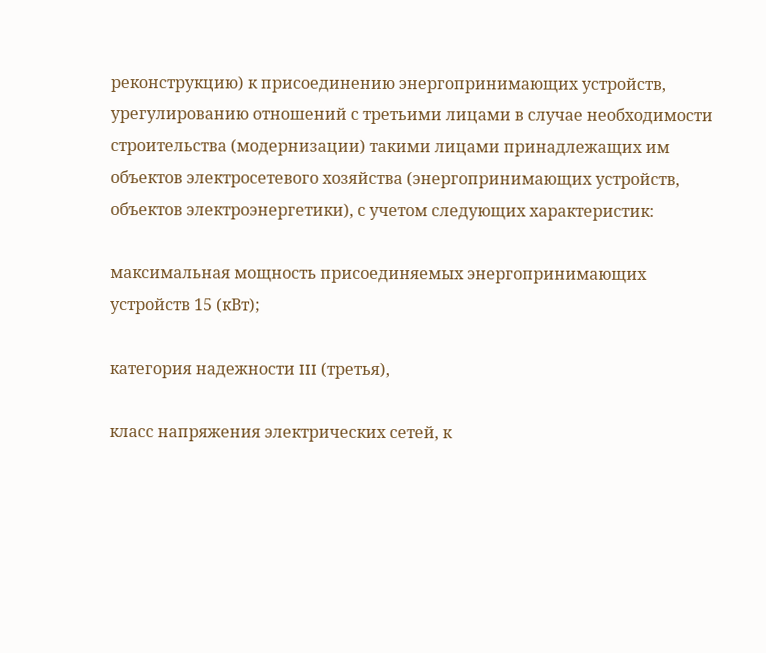реконструкцию) к присоединению энергопринимающих устройств, урегулированию отношений с третьими лицами в случае необходимости строительства (модернизации) такими лицами принадлежащих им объектов электросетевого хозяйства (энергопринимающих устройств, объектов электроэнергетики), с учетом следующих характеристик:

максимальная мощность присоединяемых энергопринимающих устройств 15 (кВт);

категория надежности III (третья),

класс напряжения электрических сетей, к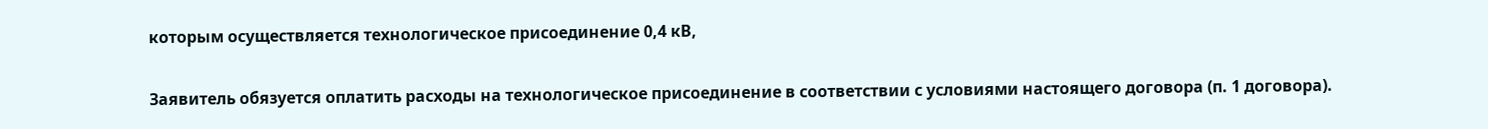которым осуществляется технологическое присоединение 0,4 кВ,

Заявитель обязуется оплатить расходы на технологическое присоединение в соответствии с условиями настоящего договора (п. 1 договора).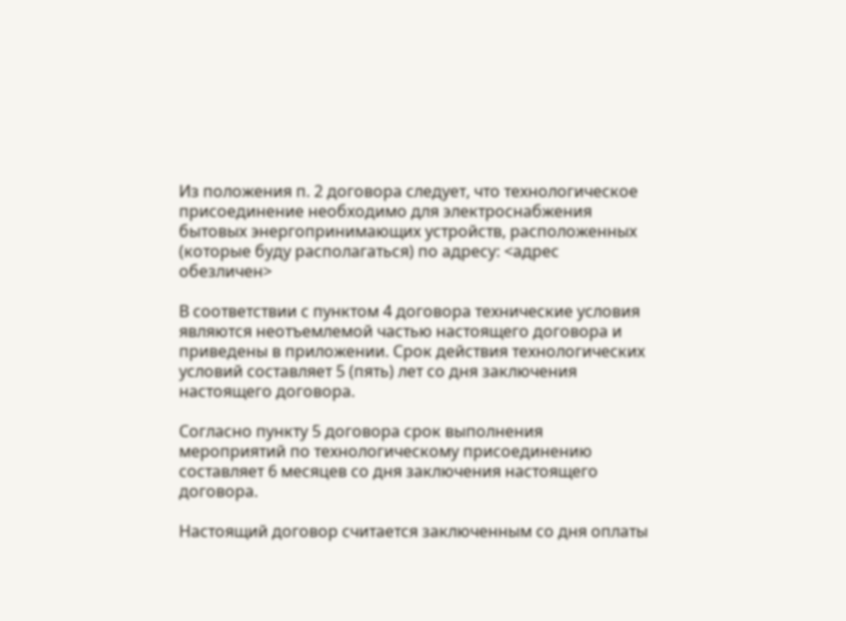Из положения п. 2 договора следует, что технологическое присоединение необходимо для электроснабжения бытовых энергопринимающих устройств, расположенных (которые буду располагаться) по адресу: <адрес обезличен>

В соответствии с пунктом 4 договора технические условия являются неотъемлемой частью настоящего договора и приведены в приложении. Срок действия технологических условий составляет 5 (пять) лет со дня заключения настоящего договора.

Согласно пункту 5 договора срок выполнения мероприятий по технологическому присоединению составляет 6 месяцев со дня заключения настоящего договора.

Настоящий договор считается заключенным со дня оплаты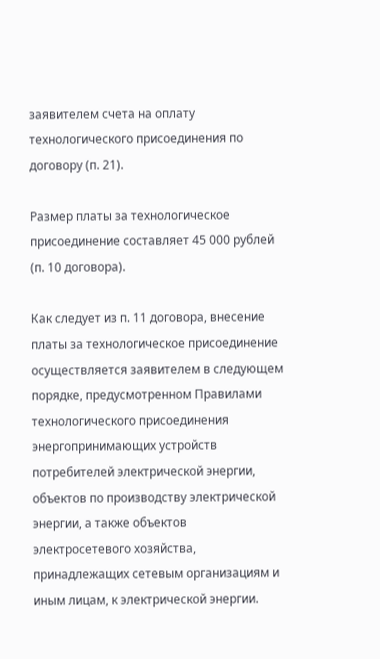заявителем счета на оплату технологического присоединения по договору (п. 21).

Размер платы за технологическое присоединение составляет 45 000 рублей (п. 10 договора).

Как следует из п. 11 договора, внесение платы за технологическое присоединение осуществляется заявителем в следующем порядке, предусмотренном Правилами технологического присоединения энергопринимающих устройств потребителей электрической энергии, объектов по производству электрической энергии, а также объектов электросетевого хозяйства, принадлежащих сетевым организациям и иным лицам, к электрической энергии.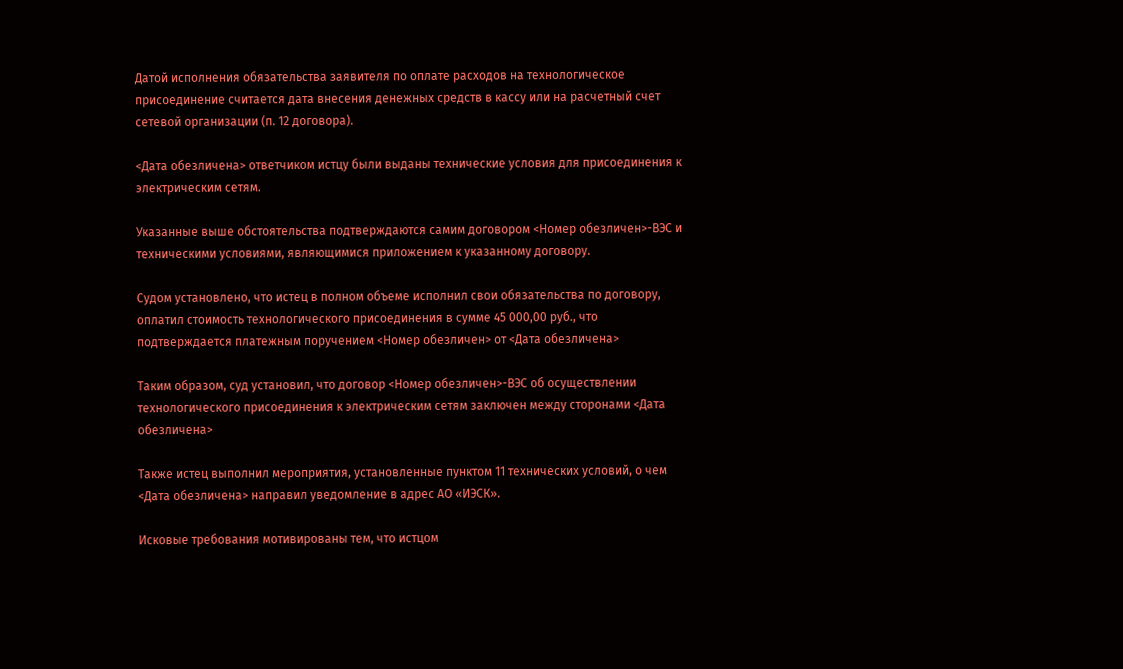Датой исполнения обязательства заявителя по оплате расходов на технологическое присоединение считается дата внесения денежных средств в кассу или на расчетный счет сетевой организации (п. 12 договора).

<Дата обезличена> ответчиком истцу были выданы технические условия для присоединения к электрическим сетям.

Указанные выше обстоятельства подтверждаются самим договором <Номер обезличен>-ВЭС и техническими условиями, являющимися приложением к указанному договору.

Судом установлено, что истец в полном объеме исполнил свои обязательства по договору, оплатил стоимость технологического присоединения в сумме 45 000,00 руб., что подтверждается платежным поручением <Номер обезличен> от <Дата обезличена>

Таким образом, суд установил, что договор <Номер обезличен>-ВЭС об осуществлении технологического присоединения к электрическим сетям заключен между сторонами <Дата обезличена>

Также истец выполнил мероприятия, установленные пунктом 11 технических условий, о чем <Дата обезличена> направил уведомление в адрес АО «ИЭСК».

Исковые требования мотивированы тем, что истцом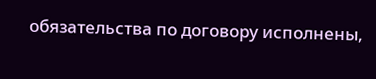обязательства по договору исполнены,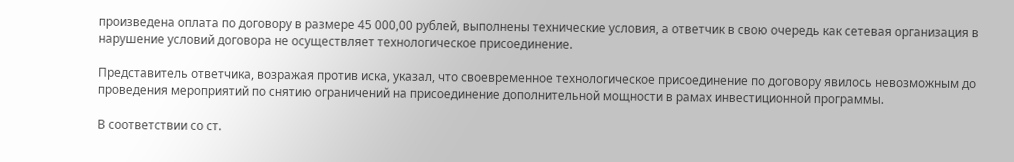произведена оплата по договору в размере 45 000,00 рублей, выполнены технические условия, а ответчик в свою очередь как сетевая организация в нарушение условий договора не осуществляет технологическое присоединение.

Представитель ответчика, возражая против иска, указал, что своевременное технологическое присоединение по договору явилось невозможным до проведения мероприятий по снятию ограничений на присоединение дополнительной мощности в рамах инвестиционной программы.

В соответствии со ст.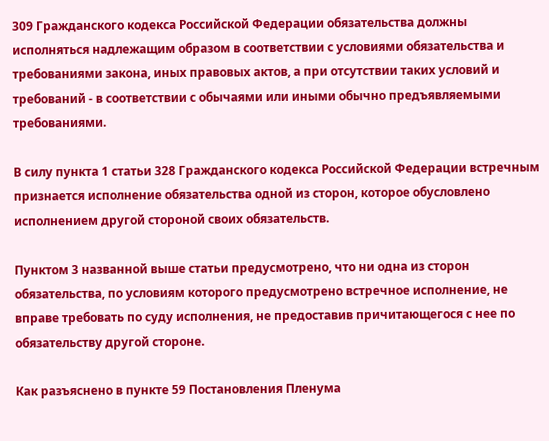309 Гражданского кодекса Российской Федерации обязательства должны исполняться надлежащим образом в соответствии с условиями обязательства и требованиями закона, иных правовых актов, а при отсутствии таких условий и требований - в соответствии с обычаями или иными обычно предъявляемыми требованиями.

В силу пункта 1 статьи 328 Гражданского кодекса Российской Федерации встречным признается исполнение обязательства одной из сторон, которое обусловлено исполнением другой стороной своих обязательств.

Пунктом 3 названной выше статьи предусмотрено, что ни одна из сторон обязательства, по условиям которого предусмотрено встречное исполнение, не вправе требовать по суду исполнения, не предоставив причитающегося с нее по обязательству другой стороне.

Как разъяснено в пункте 59 Постановления Пленума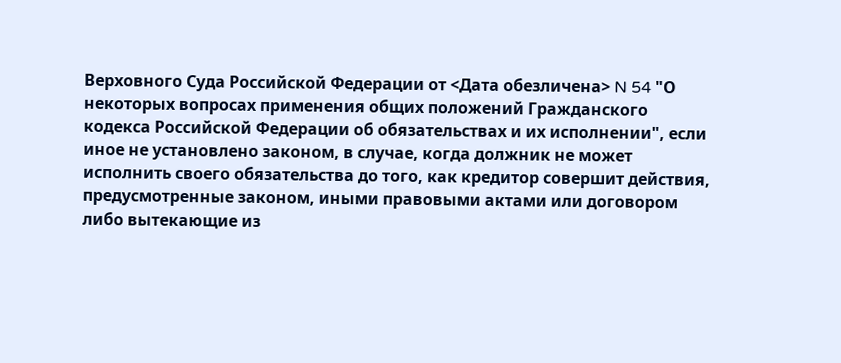Верховного Суда Российской Федерации от <Дата обезличена> N 54 "О некоторых вопросах применения общих положений Гражданского кодекса Российской Федерации об обязательствах и их исполнении", если иное не установлено законом, в случае, когда должник не может исполнить своего обязательства до того, как кредитор совершит действия, предусмотренные законом, иными правовыми актами или договором либо вытекающие из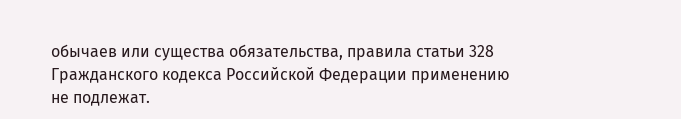обычаев или существа обязательства, правила статьи 328 Гражданского кодекса Российской Федерации применению не подлежат.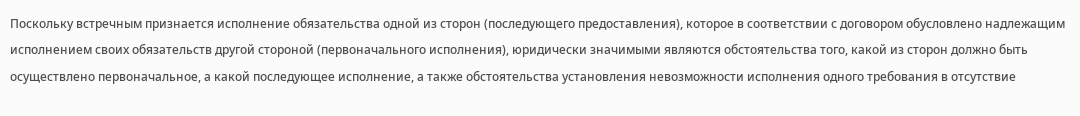Поскольку встречным признается исполнение обязательства одной из сторон (последующего предоставления), которое в соответствии с договором обусловлено надлежащим исполнением своих обязательств другой стороной (первоначального исполнения), юридически значимыми являются обстоятельства того, какой из сторон должно быть осуществлено первоначальное, а какой последующее исполнение, а также обстоятельства установления невозможности исполнения одного требования в отсутствие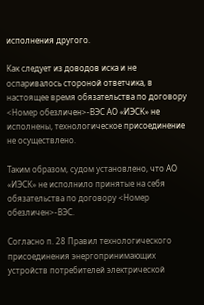исполнения другого.

Как следует из доводов иска и не оспаривалось стороной ответчика, в настоящее время обязательства по договору <Номер обезличен>-ВЭС АО «ИЭСК» не исполнены, технологическое присоединение не осуществлено.

Таким образом, судом установлено, что АО «ИЭСК» не исполнило принятые на себя обязательства по договору <Номер обезличен>-ВЭС.

Согласно п. 28 Правил технологического присоединения энергопринимающих устройств потребителей электрической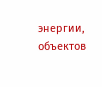энергии, объектов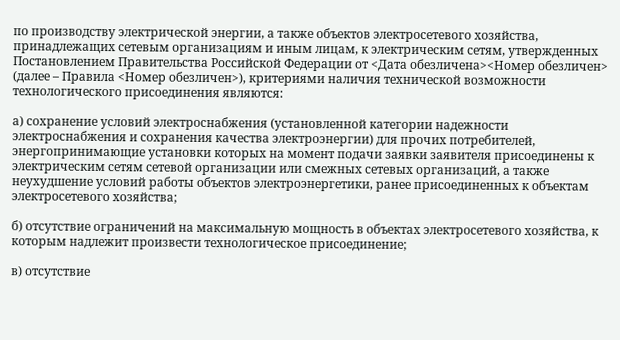по производству электрической энергии, а также объектов электросетевого хозяйства, принадлежащих сетевым организациям и иным лицам, к электрическим сетям, утвержденных Постановлением Правительства Российской Федерации от <Дата обезличена><Номер обезличен> (далее – Правила <Номер обезличен>), критериями наличия технической возможности технологического присоединения являются:

а) сохранение условий электроснабжения (установленной категории надежности электроснабжения и сохранения качества электроэнергии) для прочих потребителей, энергопринимающие установки которых на момент подачи заявки заявителя присоединены к электрическим сетям сетевой организации или смежных сетевых организаций, а также неухудшение условий работы объектов электроэнергетики, ранее присоединенных к объектам электросетевого хозяйства;

б) отсутствие ограничений на максимальную мощность в объектах электросетевого хозяйства, к которым надлежит произвести технологическое присоединение;

в) отсутствие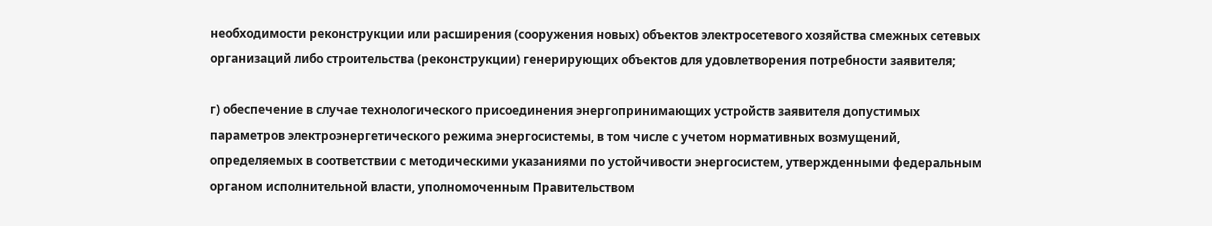необходимости реконструкции или расширения (сооружения новых) объектов электросетевого хозяйства смежных сетевых организаций либо строительства (реконструкции) генерирующих объектов для удовлетворения потребности заявителя;

г) обеспечение в случае технологического присоединения энергопринимающих устройств заявителя допустимых параметров электроэнергетического режима энергосистемы, в том числе с учетом нормативных возмущений, определяемых в соответствии с методическими указаниями по устойчивости энергосистем, утвержденными федеральным органом исполнительной власти, уполномоченным Правительством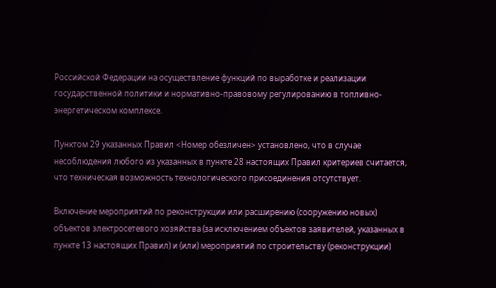Российской Федерации на осуществление функций по выработке и реализации государственной политики и нормативно-правовому регулированию в топливно-энергетическом комплексе.

Пунктом 29 указанных Правил <Номер обезличен> установлено, что в случае несоблюдения любого из указанных в пункте 28 настоящих Правил критериев считается, что техническая возможность технологического присоединения отсутствует.

Включение мероприятий по реконструкции или расширению (сооружению новых) объектов электросетевого хозяйства (за исключением объектов заявителей, указанных в пункте 13 настоящих Правил) и (или) мероприятий по строительству (реконструкции)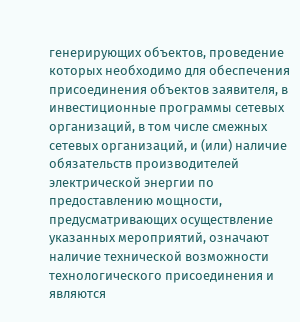генерирующих объектов, проведение которых необходимо для обеспечения присоединения объектов заявителя, в инвестиционные программы сетевых организаций, в том числе смежных сетевых организаций, и (или) наличие обязательств производителей электрической энергии по предоставлению мощности, предусматривающих осуществление указанных мероприятий, означают наличие технической возможности технологического присоединения и являются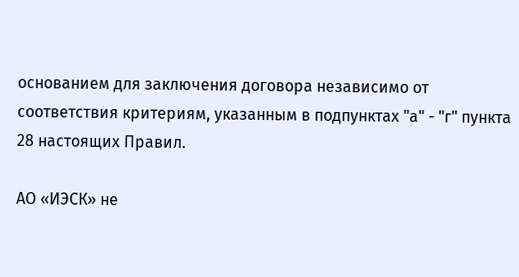основанием для заключения договора независимо от соответствия критериям, указанным в подпунктах "а" - "г" пункта 28 настоящих Правил.

АО «ИЭСК» не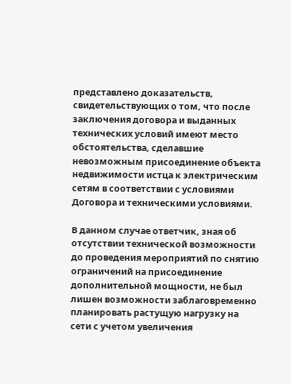представлено доказательств, свидетельствующих о том, что после заключения договора и выданных технических условий имеют место обстоятельства, сделавшие невозможным присоединение объекта недвижимости истца к электрическим сетям в соответствии с условиями Договора и техническими условиями.

В данном случае ответчик, зная об отсутствии технической возможности до проведения мероприятий по снятию ограничений на присоединение дополнительной мощности, не был лишен возможности заблаговременно планировать растущую нагрузку на сети с учетом увеличения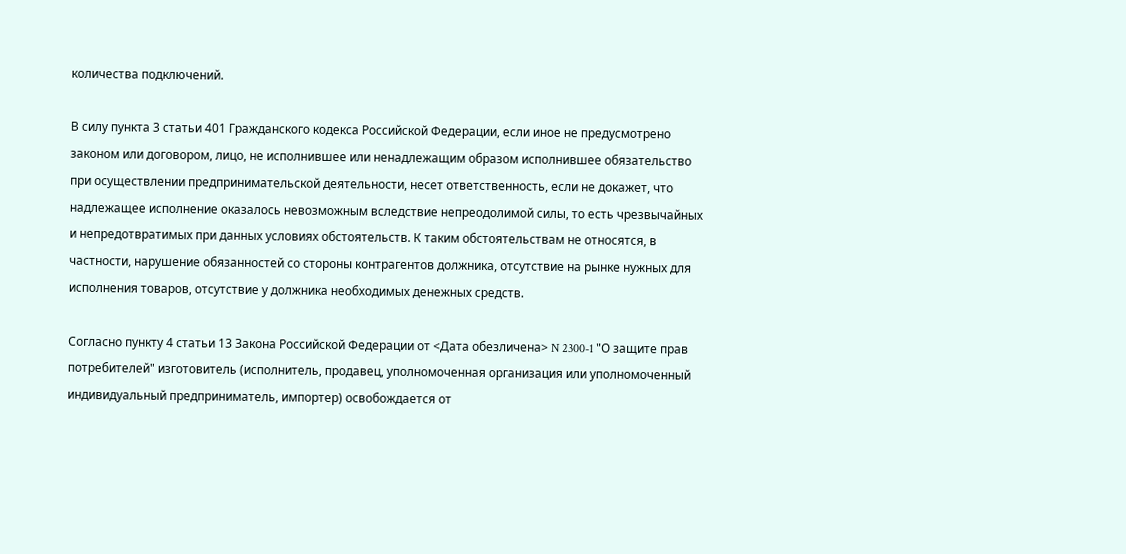количества подключений.

В силу пункта 3 статьи 401 Гражданского кодекса Российской Федерации, если иное не предусмотрено законом или договором, лицо, не исполнившее или ненадлежащим образом исполнившее обязательство при осуществлении предпринимательской деятельности, несет ответственность, если не докажет, что надлежащее исполнение оказалось невозможным вследствие непреодолимой силы, то есть чрезвычайных и непредотвратимых при данных условиях обстоятельств. К таким обстоятельствам не относятся, в частности, нарушение обязанностей со стороны контрагентов должника, отсутствие на рынке нужных для исполнения товаров, отсутствие у должника необходимых денежных средств.

Согласно пункту 4 статьи 13 Закона Российской Федерации от <Дата обезличена> N 2300-1 "О защите прав потребителей" изготовитель (исполнитель, продавец, уполномоченная организация или уполномоченный индивидуальный предприниматель, импортер) освобождается от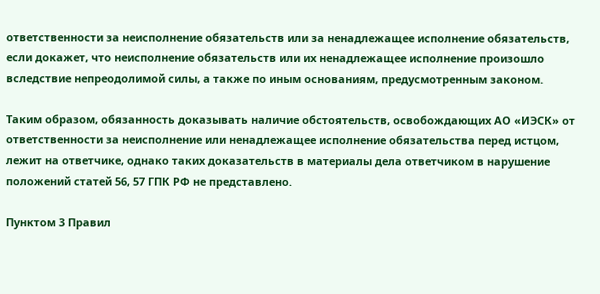ответственности за неисполнение обязательств или за ненадлежащее исполнение обязательств, если докажет, что неисполнение обязательств или их ненадлежащее исполнение произошло вследствие непреодолимой силы, а также по иным основаниям, предусмотренным законом.

Таким образом, обязанность доказывать наличие обстоятельств, освобождающих АО «ИЭСК» от ответственности за неисполнение или ненадлежащее исполнение обязательства перед истцом, лежит на ответчике, однако таких доказательств в материалы дела ответчиком в нарушение положений статей 56, 57 ГПК РФ не представлено.

Пунктом 3 Правил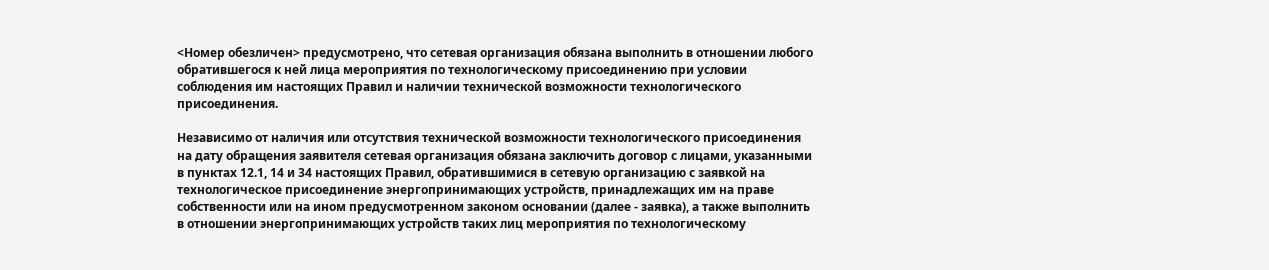<Номер обезличен> предусмотрено, что сетевая организация обязана выполнить в отношении любого обратившегося к ней лица мероприятия по технологическому присоединению при условии соблюдения им настоящих Правил и наличии технической возможности технологического присоединения.

Независимо от наличия или отсутствия технической возможности технологического присоединения на дату обращения заявителя сетевая организация обязана заключить договор с лицами, указанными в пунктах 12.1, 14 и 34 настоящих Правил, обратившимися в сетевую организацию с заявкой на технологическое присоединение энергопринимающих устройств, принадлежащих им на праве собственности или на ином предусмотренном законом основании (далее - заявка), а также выполнить в отношении энергопринимающих устройств таких лиц мероприятия по технологическому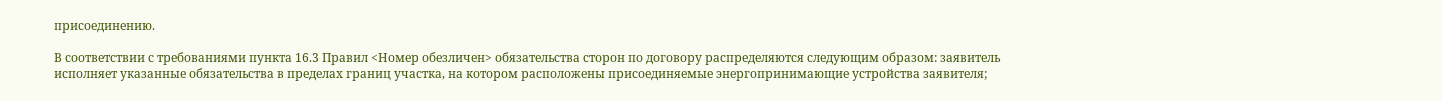присоединению.

В соответствии с требованиями пункта 16.3 Правил <Номер обезличен> обязательства сторон по договору распределяются следующим образом: заявитель исполняет указанные обязательства в пределах границ участка, на котором расположены присоединяемые энергопринимающие устройства заявителя;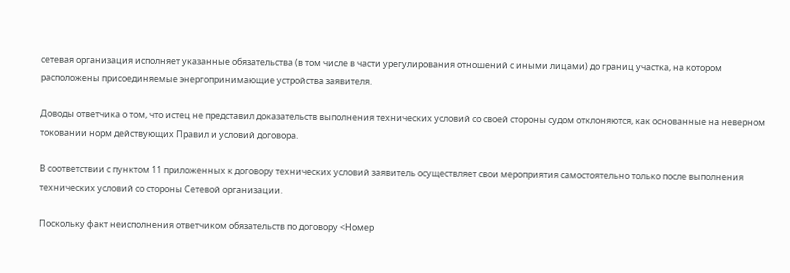сетевая организация исполняет указанные обязательства (в том числе в части урегулирования отношений с иными лицами) до границ участка, на котором расположены присоединяемые энергопринимающие устройства заявителя.

Доводы ответчика о том, что истец не представил доказательств выполнения технических условий со своей стороны судом отклоняются, как основанные на неверном токовании норм действующих Правил и условий договора.

В соответствии с пунктом 11 приложенных к договору технических условий заявитель осуществляет свои мероприятия самостоятельно только после выполнения технических условий со стороны Сетевой организации.

Поскольку факт неисполнения ответчиком обязательств по договору <Номер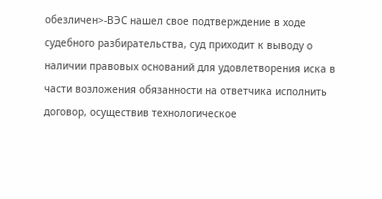обезличен>-ВЭС нашел свое подтверждение в ходе судебного разбирательства, суд приходит к выводу о наличии правовых оснований для удовлетворения иска в части возложения обязанности на ответчика исполнить договор, осуществив технологическое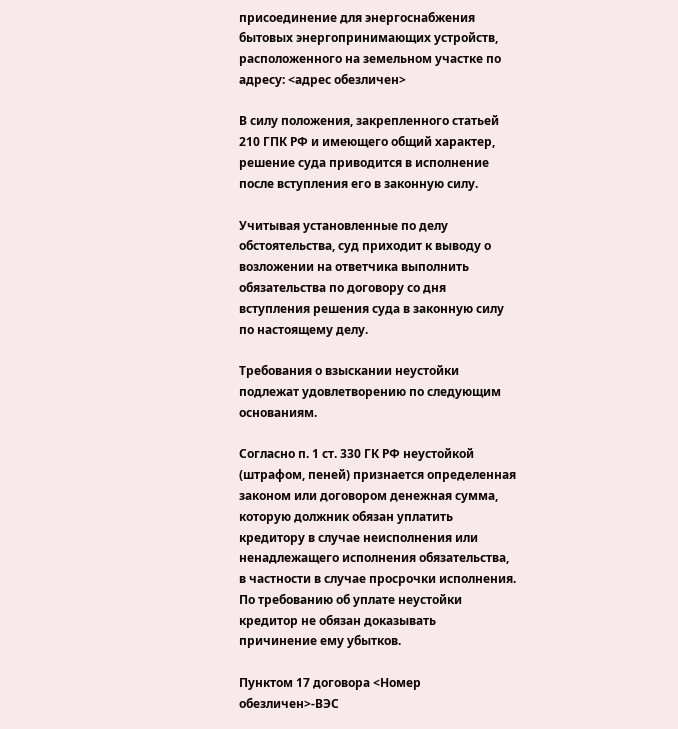присоединение для энергоснабжения бытовых энергопринимающих устройств, расположенного на земельном участке по адресу: <адрес обезличен>

В силу положения, закрепленного статьей 210 ГПК РФ и имеющего общий характер, решение суда приводится в исполнение после вступления его в законную силу.

Учитывая установленные по делу обстоятельства, суд приходит к выводу о возложении на ответчика выполнить обязательства по договору со дня вступления решения суда в законную силу по настоящему делу.

Требования о взыскании неустойки подлежат удовлетворению по следующим основаниям.

Согласно п. 1 ст. 330 ГК РФ неустойкой (штрафом, пеней) признается определенная законом или договором денежная сумма, которую должник обязан уплатить кредитору в случае неисполнения или ненадлежащего исполнения обязательства, в частности в случае просрочки исполнения. По требованию об уплате неустойки кредитор не обязан доказывать причинение ему убытков.

Пунктом 17 договора <Номер обезличен>-ВЭС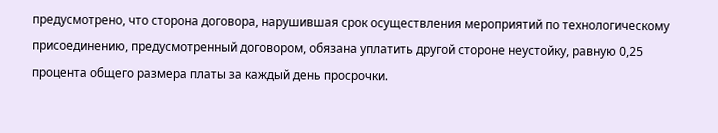предусмотрено, что сторона договора, нарушившая срок осуществления мероприятий по технологическому присоединению, предусмотренный договором, обязана уплатить другой стороне неустойку, равную 0,25 процента общего размера платы за каждый день просрочки.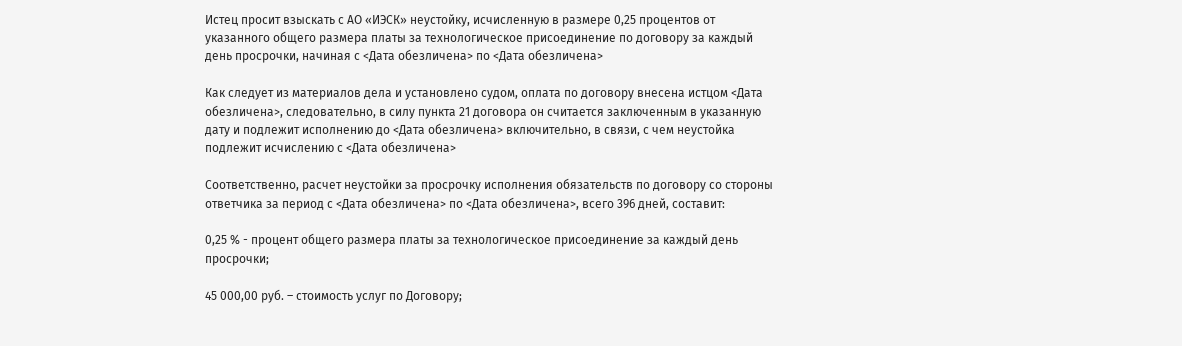Истец просит взыскать с АО «ИЭСК» неустойку, исчисленную в размере 0,25 процентов от указанного общего размера платы за технологическое присоединение по договору за каждый день просрочки, начиная с <Дата обезличена> по <Дата обезличена>

Как следует из материалов дела и установлено судом, оплата по договору внесена истцом <Дата обезличена>, следовательно, в силу пункта 21 договора он считается заключенным в указанную дату и подлежит исполнению до <Дата обезличена> включительно, в связи, с чем неустойка подлежит исчислению с <Дата обезличена>

Соответственно, расчет неустойки за просрочку исполнения обязательств по договору со стороны ответчика за период с <Дата обезличена> по <Дата обезличена>, всего 396 дней, составит:

0,25 % - процент общего размера платы за технологическое присоединение за каждый день просрочки;

45 000,00 руб. – стоимость услуг по Договору;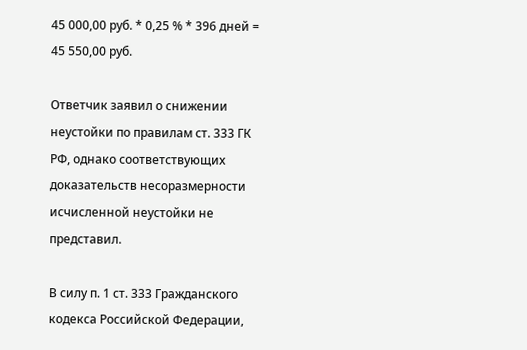45 000,00 руб. * 0,25 % * 396 дней = 45 550,00 руб.

Ответчик заявил о снижении неустойки по правилам ст. 333 ГК РФ, однако соответствующих доказательств несоразмерности исчисленной неустойки не представил.

В силу п. 1 ст. 333 Гражданского кодекса Российской Федерации,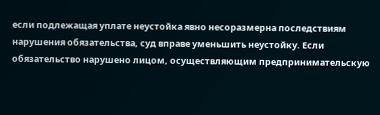если подлежащая уплате неустойка явно несоразмерна последствиям нарушения обязательства, суд вправе уменьшить неустойку. Если обязательство нарушено лицом, осуществляющим предпринимательскую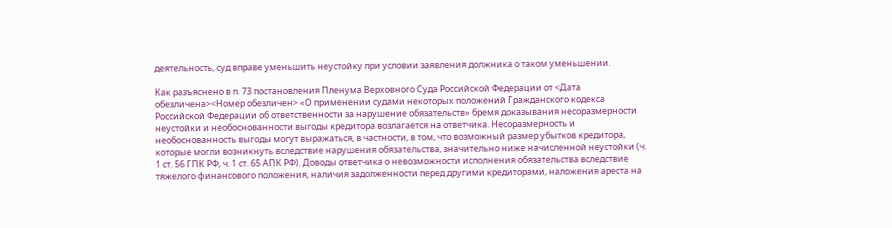деятельность, суд вправе уменьшить неустойку при условии заявления должника о таком уменьшении.

Как разъяснено в п. 73 постановления Пленума Верховного Суда Российской Федерации от <Дата обезличена><Номер обезличен> «О применении судами некоторых положений Гражданского кодекса Российской Федерации об ответственности за нарушение обязательств» бремя доказывания несоразмерности неустойки и необоснованности выгоды кредитора возлагается на ответчика. Несоразмерность и необоснованность выгоды могут выражаться, в частности, в том, что возможный размер убытков кредитора, которые могли возникнуть вследствие нарушения обязательства, значительно ниже начисленной неустойки (ч. 1 ст. 56 ГПК РФ, ч. 1 ст. 65 АПК РФ). Доводы ответчика о невозможности исполнения обязательства вследствие тяжелого финансового положения, наличия задолженности перед другими кредиторами, наложения ареста на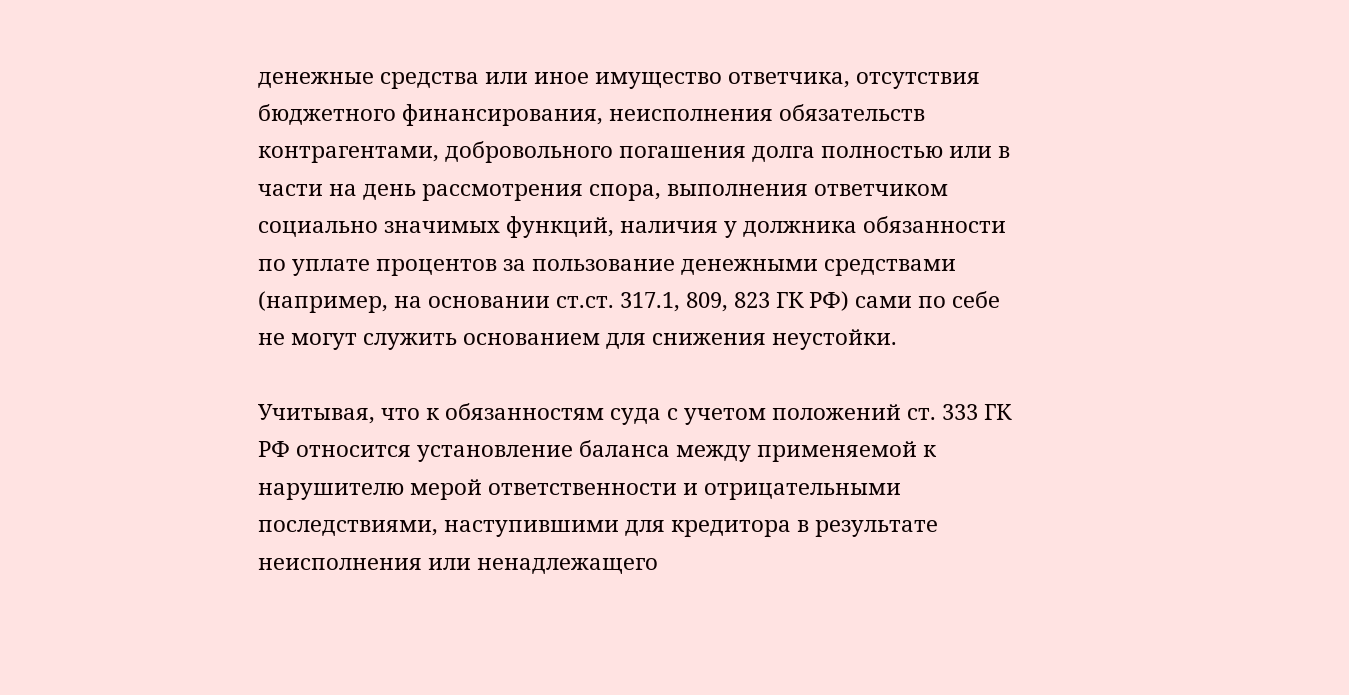денежные средства или иное имущество ответчика, отсутствия бюджетного финансирования, неисполнения обязательств контрагентами, добровольного погашения долга полностью или в части на день рассмотрения спора, выполнения ответчиком социально значимых функций, наличия у должника обязанности по уплате процентов за пользование денежными средствами (например, на основании ст.ст. 317.1, 809, 823 ГК РФ) сами по себе не могут служить основанием для снижения неустойки.

Учитывая, что к обязанностям суда с учетом положений ст. 333 ГК РФ относится установление баланса между применяемой к нарушителю мерой ответственности и отрицательными последствиями, наступившими для кредитора в результате неисполнения или ненадлежащего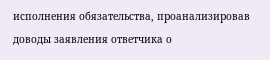исполнения обязательства, проанализировав доводы заявления ответчика о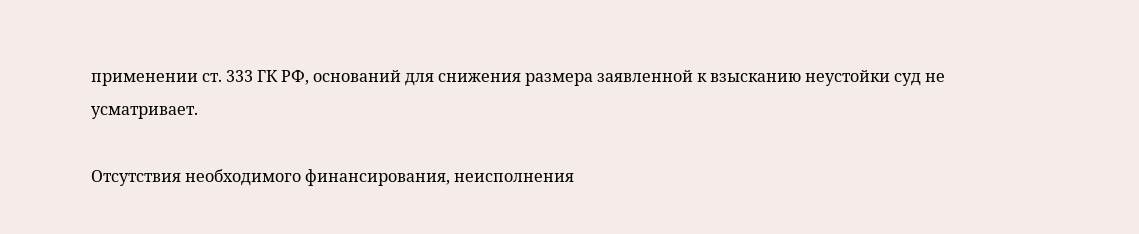применении ст. 333 ГК РФ, оснований для снижения размера заявленной к взысканию неустойки суд не усматривает.

Отсутствия необходимого финансирования, неисполнения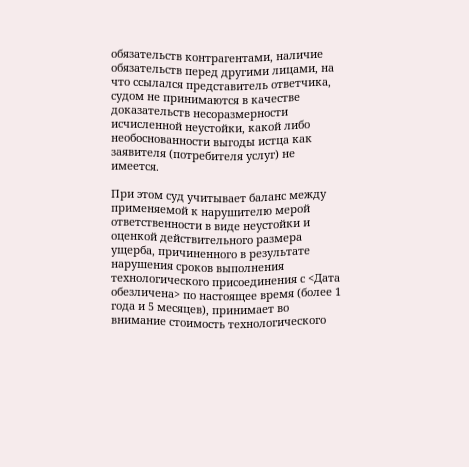обязательств контрагентами, наличие обязательств перед другими лицами, на что ссылался представитель ответчика, судом не принимаются в качестве доказательств несоразмерности исчисленной неустойки, какой либо необоснованности выгоды истца как заявителя (потребителя услуг) не имеется.

При этом суд учитывает баланс между применяемой к нарушителю мерой ответственности в виде неустойки и оценкой действительного размера ущерба, причиненного в результате нарушения сроков выполнения технологического присоединения с <Дата обезличена> по настоящее время (более 1 года и 5 месяцев), принимает во внимание стоимость технологического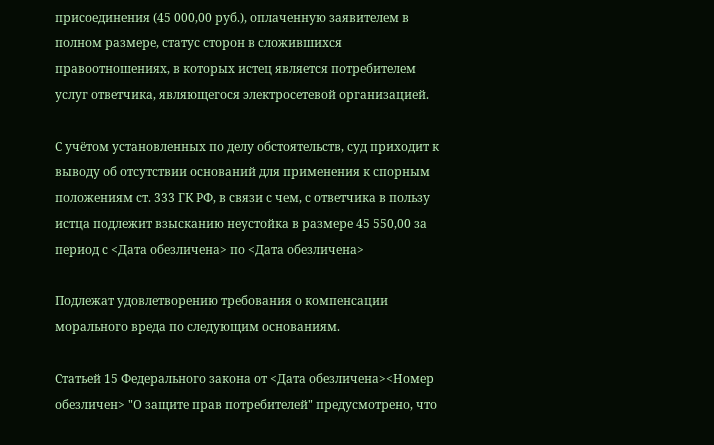присоединения (45 000,00 руб.), оплаченную заявителем в полном размере, статус сторон в сложившихся правоотношениях, в которых истец является потребителем услуг ответчика, являющегося электросетевой организацией.

С учётом установленных по делу обстоятельств, суд приходит к выводу об отсутствии оснований для применения к спорным положениям ст. 333 ГК РФ, в связи с чем, с ответчика в пользу истца подлежит взысканию неустойка в размере 45 550,00 за период с <Дата обезличена> по <Дата обезличена>

Подлежат удовлетворению требования о компенсации морального вреда по следующим основаниям.

Статьей 15 Федерального закона от <Дата обезличена><Номер обезличен> "О защите прав потребителей" предусмотрено, что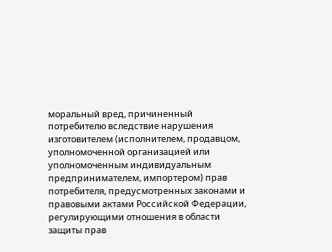моральный вред, причиненный потребителю вследствие нарушения изготовителем (исполнителем, продавцом, уполномоченной организацией или уполномоченным индивидуальным предпринимателем, импортером) прав потребителя, предусмотренных законами и правовыми актами Российской Федерации, регулирующими отношения в области защиты прав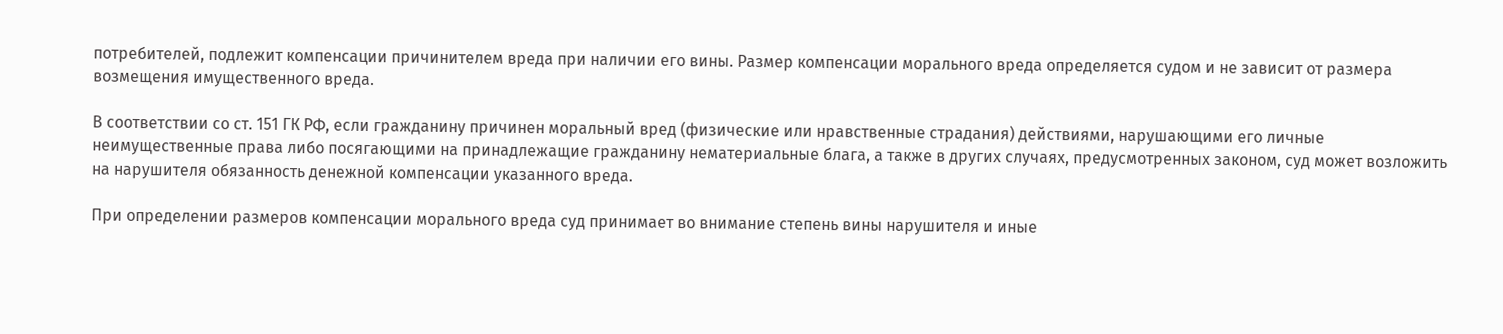потребителей, подлежит компенсации причинителем вреда при наличии его вины. Размер компенсации морального вреда определяется судом и не зависит от размера возмещения имущественного вреда.

В соответствии со ст. 151 ГК РФ, если гражданину причинен моральный вред (физические или нравственные страдания) действиями, нарушающими его личные неимущественные права либо посягающими на принадлежащие гражданину нематериальные блага, а также в других случаях, предусмотренных законом, суд может возложить на нарушителя обязанность денежной компенсации указанного вреда.

При определении размеров компенсации морального вреда суд принимает во внимание степень вины нарушителя и иные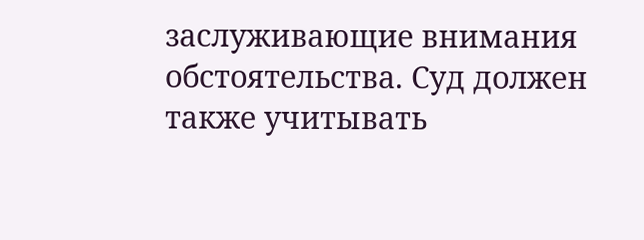заслуживающие внимания обстоятельства. Суд должен также учитывать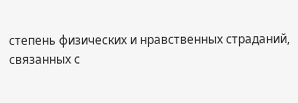степень физических и нравственных страданий, связанных с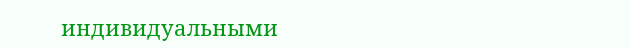индивидуальными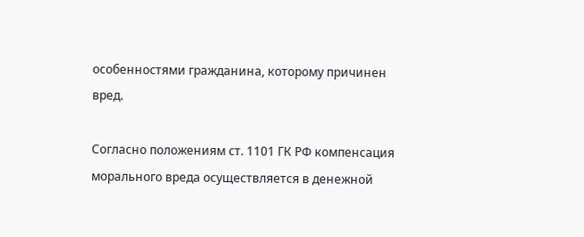особенностями гражданина, которому причинен вред.

Согласно положениям ст. 1101 ГК РФ компенсация морального вреда осуществляется в денежной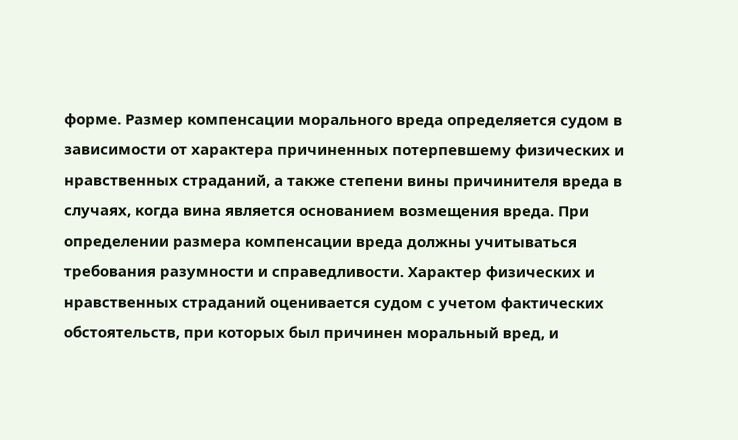форме. Размер компенсации морального вреда определяется судом в зависимости от характера причиненных потерпевшему физических и нравственных страданий, а также степени вины причинителя вреда в случаях, когда вина является основанием возмещения вреда. При определении размера компенсации вреда должны учитываться требования разумности и справедливости. Характер физических и нравственных страданий оценивается судом с учетом фактических обстоятельств, при которых был причинен моральный вред, и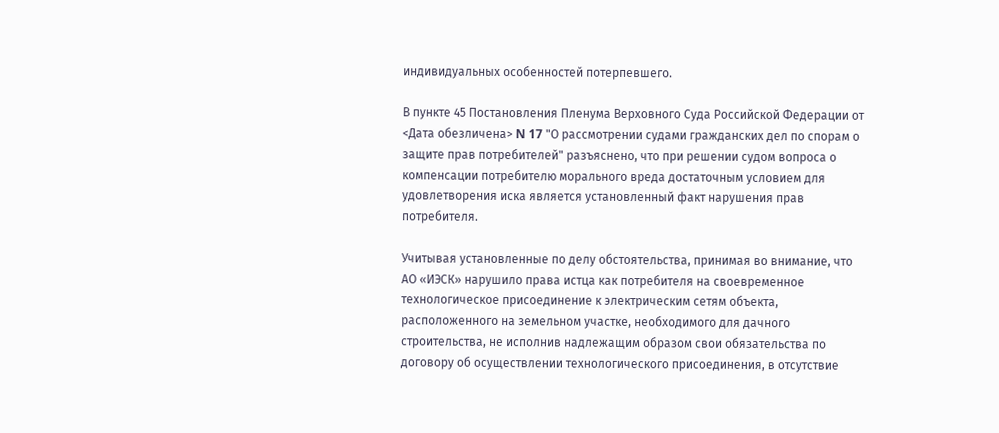индивидуальных особенностей потерпевшего.

В пункте 45 Постановления Пленума Верховного Суда Российской Федерации от <Дата обезличена> N 17 "О рассмотрении судами гражданских дел по спорам о защите прав потребителей" разъяснено, что при решении судом вопроса о компенсации потребителю морального вреда достаточным условием для удовлетворения иска является установленный факт нарушения прав потребителя.

Учитывая установленные по делу обстоятельства, принимая во внимание, что АО «ИЭСК» нарушило права истца как потребителя на своевременное технологическое присоединение к электрическим сетям объекта, расположенного на земельном участке, необходимого для дачного строительства, не исполнив надлежащим образом свои обязательства по договору об осуществлении технологического присоединения, в отсутствие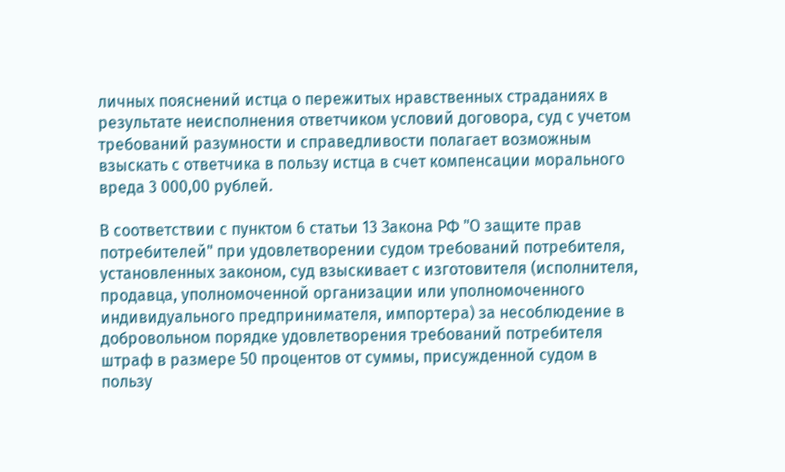личных пояснений истца о пережитых нравственных страданиях в результате неисполнения ответчиком условий договора, суд с учетом требований разумности и справедливости полагает возможным взыскать с ответчика в пользу истца в счет компенсации морального вреда 3 000,00 рублей.

В соответствии с пунктом 6 статьи 13 Закона РФ "О защите прав потребителей" при удовлетворении судом требований потребителя, установленных законом, суд взыскивает с изготовителя (исполнителя, продавца, уполномоченной организации или уполномоченного индивидуального предпринимателя, импортера) за несоблюдение в добровольном порядке удовлетворения требований потребителя штраф в размере 50 процентов от суммы, присужденной судом в пользу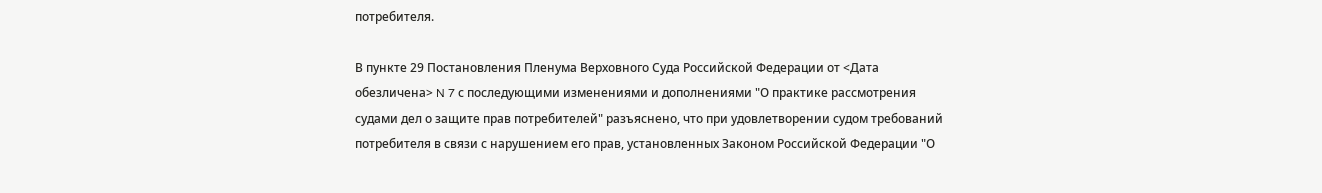потребителя.

В пункте 29 Постановления Пленума Верховного Суда Российской Федерации от <Дата обезличена> N 7 с последующими изменениями и дополнениями "О практике рассмотрения судами дел о защите прав потребителей" разъяснено, что при удовлетворении судом требований потребителя в связи с нарушением его прав, установленных Законом Российской Федерации "О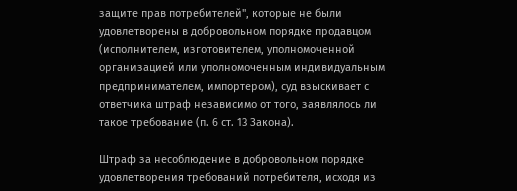защите прав потребителей", которые не были удовлетворены в добровольном порядке продавцом (исполнителем, изготовителем, уполномоченной организацией или уполномоченным индивидуальным предпринимателем, импортером), суд взыскивает с ответчика штраф независимо от того, заявлялось ли такое требование (п. 6 ст. 13 Закона).

Штраф за несоблюдение в добровольном порядке удовлетворения требований потребителя, исходя из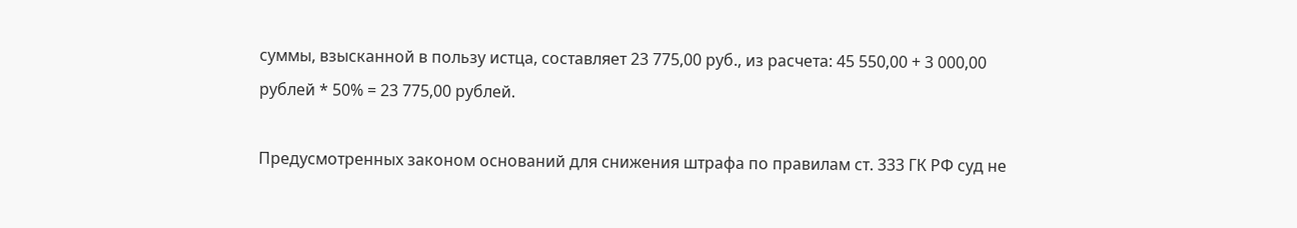суммы, взысканной в пользу истца, составляет 23 775,00 руб., из расчета: 45 550,00 + 3 000,00 рублей * 50% = 23 775,00 рублей.

Предусмотренных законом оснований для снижения штрафа по правилам ст. 333 ГК РФ суд не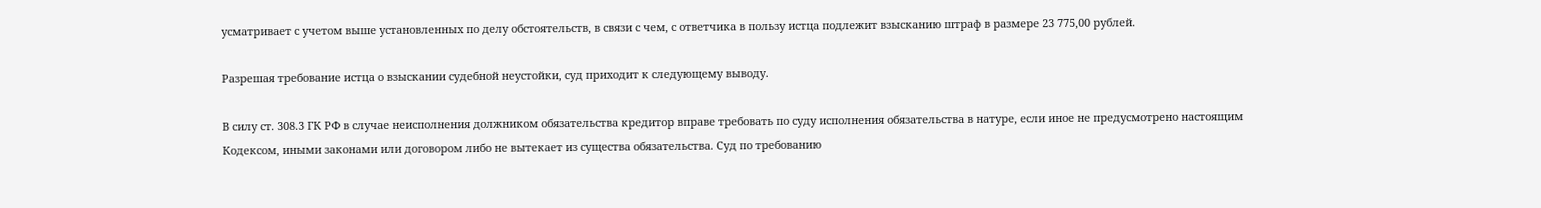усматривает с учетом выше установленных по делу обстоятельств, в связи с чем, с ответчика в пользу истца подлежит взысканию штраф в размере 23 775,00 рублей.

Разрешая требование истца о взыскании судебной неустойки, суд приходит к следующему выводу.

В силу ст. 308.3 ГК РФ в случае неисполнения должником обязательства кредитор вправе требовать по суду исполнения обязательства в натуре, если иное не предусмотрено настоящим Кодексом, иными законами или договором либо не вытекает из существа обязательства. Суд по требованию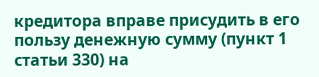кредитора вправе присудить в его пользу денежную сумму (пункт 1 статьи 330) на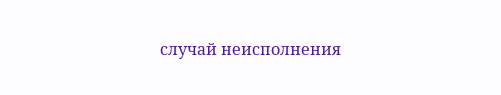случай неисполнения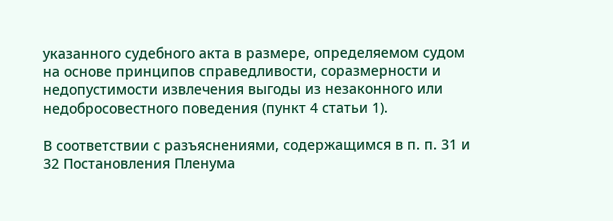указанного судебного акта в размере, определяемом судом на основе принципов справедливости, соразмерности и недопустимости извлечения выгоды из незаконного или недобросовестного поведения (пункт 4 статьи 1).

В соответствии с разъяснениями, содержащимся в п. п. 31 и 32 Постановления Пленума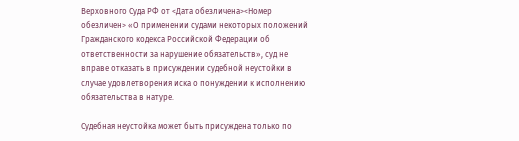Верховного Суда РФ от <Дата обезличена><Номер обезличен> «О применении судами некоторых положений Гражданского кодекса Российской Федерации об ответственности за нарушение обязательств», суд не вправе отказать в присуждении судебной неустойки в случае удовлетворения иска о понуждении к исполнению обязательства в натуре.

Судебная неустойка может быть присуждена только по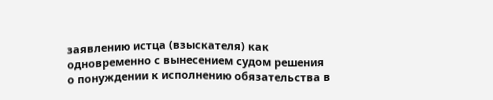заявлению истца (взыскателя) как одновременно с вынесением судом решения о понуждении к исполнению обязательства в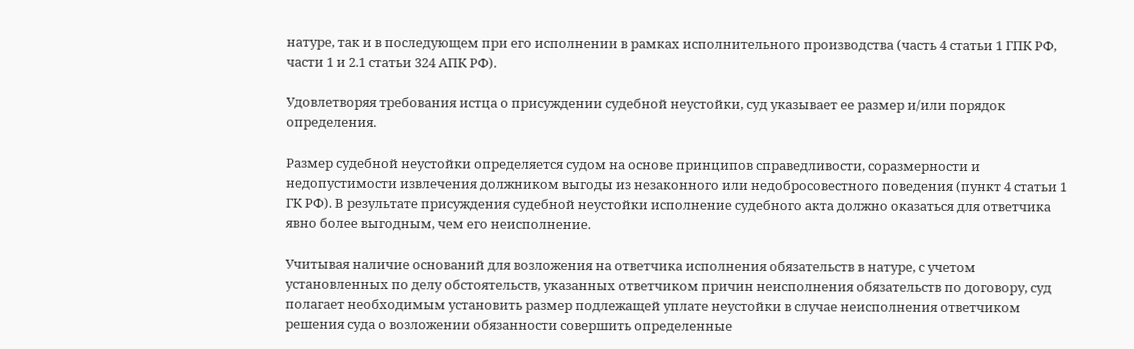натуре, так и в последующем при его исполнении в рамках исполнительного производства (часть 4 статьи 1 ГПК РФ, части 1 и 2.1 статьи 324 АПК РФ).

Удовлетворяя требования истца о присуждении судебной неустойки, суд указывает ее размер и/или порядок определения.

Размер судебной неустойки определяется судом на основе принципов справедливости, соразмерности и недопустимости извлечения должником выгоды из незаконного или недобросовестного поведения (пункт 4 статьи 1 ГК РФ). В результате присуждения судебной неустойки исполнение судебного акта должно оказаться для ответчика явно более выгодным, чем его неисполнение.

Учитывая наличие оснований для возложения на ответчика исполнения обязательств в натуре, с учетом установленных по делу обстоятельств, указанных ответчиком причин неисполнения обязательств по договору, суд полагает необходимым установить размер подлежащей уплате неустойки в случае неисполнения ответчиком решения суда о возложении обязанности совершить определенные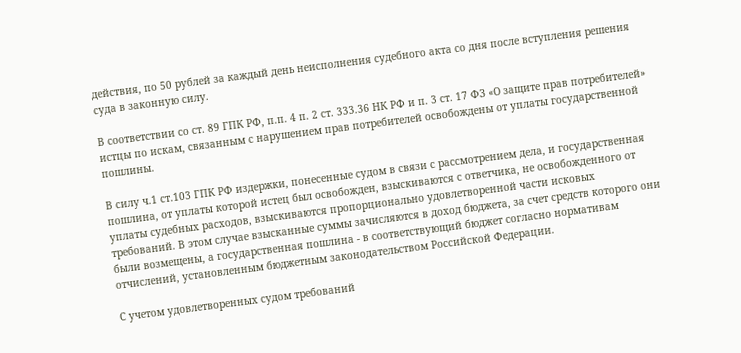действия, по 50 рублей за каждый день неисполнения судебного акта со дня после вступления решения суда в законную силу.

В соответствии со ст. 89 ГПК РФ, п.п. 4 п. 2 ст. 333.36 НК РФ и п. 3 ст. 17 ФЗ «О защите прав потребителей» истцы по искам, связанным с нарушением прав потребителей освобождены от уплаты государственной пошлины.

В силу ч.1 ст.103 ГПК РФ издержки, понесенные судом в связи с рассмотрением дела, и государственная пошлина, от уплаты которой истец был освобожден, взыскиваются с ответчика, не освобожденного от уплаты судебных расходов, взыскиваются пропорционально удовлетворенной части исковых требований. В этом случае взысканные суммы зачисляются в доход бюджета, за счет средств которого они были возмещены, а государственная пошлина - в соответствующий бюджет согласно нормативам отчислений, установленным бюджетным законодательством Российской Федерации.

С учетом удовлетворенных судом требований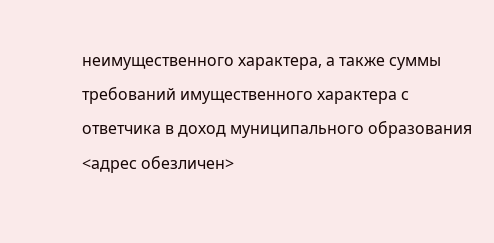неимущественного характера, а также суммы требований имущественного характера с ответчика в доход муниципального образования <адрес обезличен>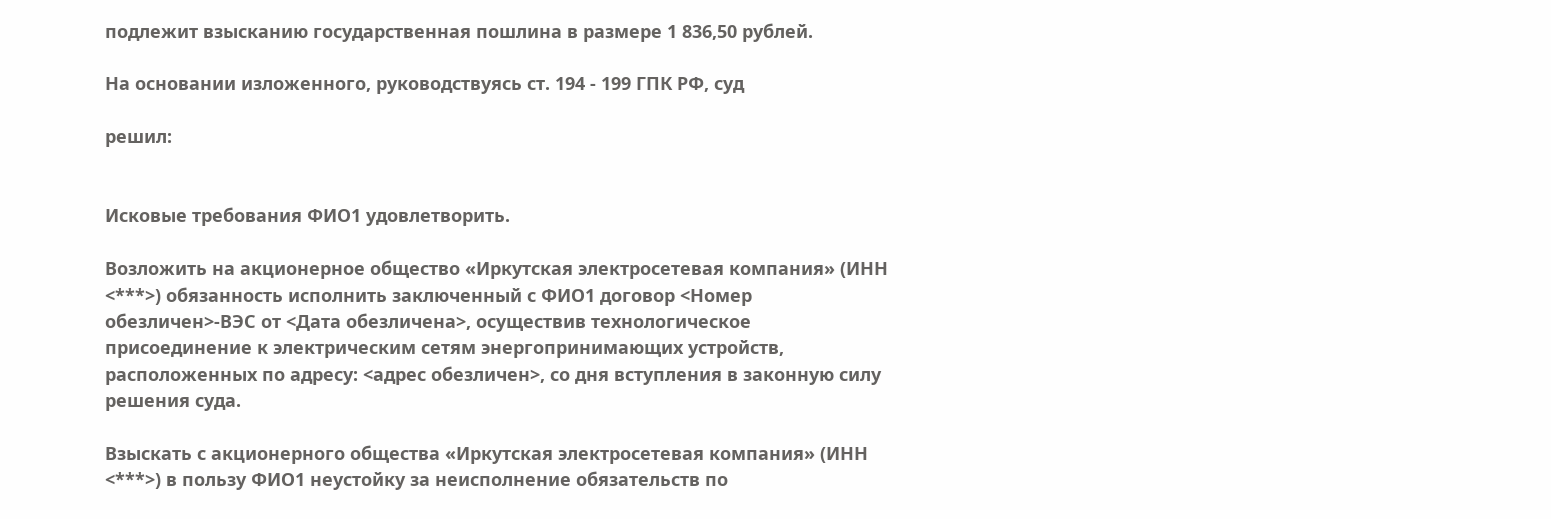подлежит взысканию государственная пошлина в размере 1 836,50 рублей.

На основании изложенного, руководствуясь ст. 194 - 199 ГПК РФ, суд

решил:


Исковые требования ФИО1 удовлетворить.

Возложить на акционерное общество «Иркутская электросетевая компания» (ИНН <***>) обязанность исполнить заключенный с ФИО1 договор <Номер обезличен>-ВЭС от <Дата обезличена>, осуществив технологическое присоединение к электрическим сетям энергопринимающих устройств, расположенных по адресу: <адрес обезличен>, со дня вступления в законную силу решения суда.

Взыскать с акционерного общества «Иркутская электросетевая компания» (ИНН <***>) в пользу ФИО1 неустойку за неисполнение обязательств по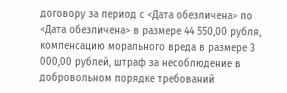договору за период с <Дата обезличена> по <Дата обезличена> в размере 44 550,00 рубля, компенсацию морального вреда в размере 3 000,00 рублей, штраф за несоблюдение в добровольном порядке требований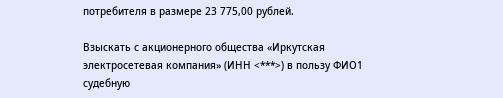потребителя в размере 23 775,00 рублей.

Взыскать с акционерного общества «Иркутская электросетевая компания» (ИНН <***>) в пользу ФИО1 судебную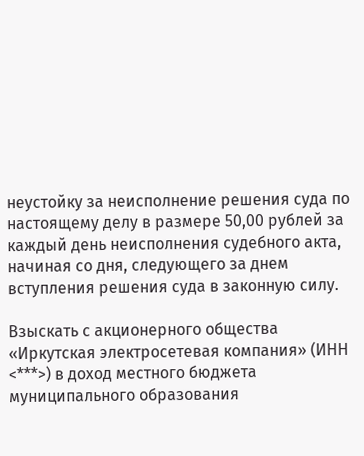неустойку за неисполнение решения суда по настоящему делу в размере 50,00 рублей за каждый день неисполнения судебного акта, начиная со дня, следующего за днем вступления решения суда в законную силу.

Взыскать с акционерного общества «Иркутская электросетевая компания» (ИНН <***>) в доход местного бюджета муниципального образования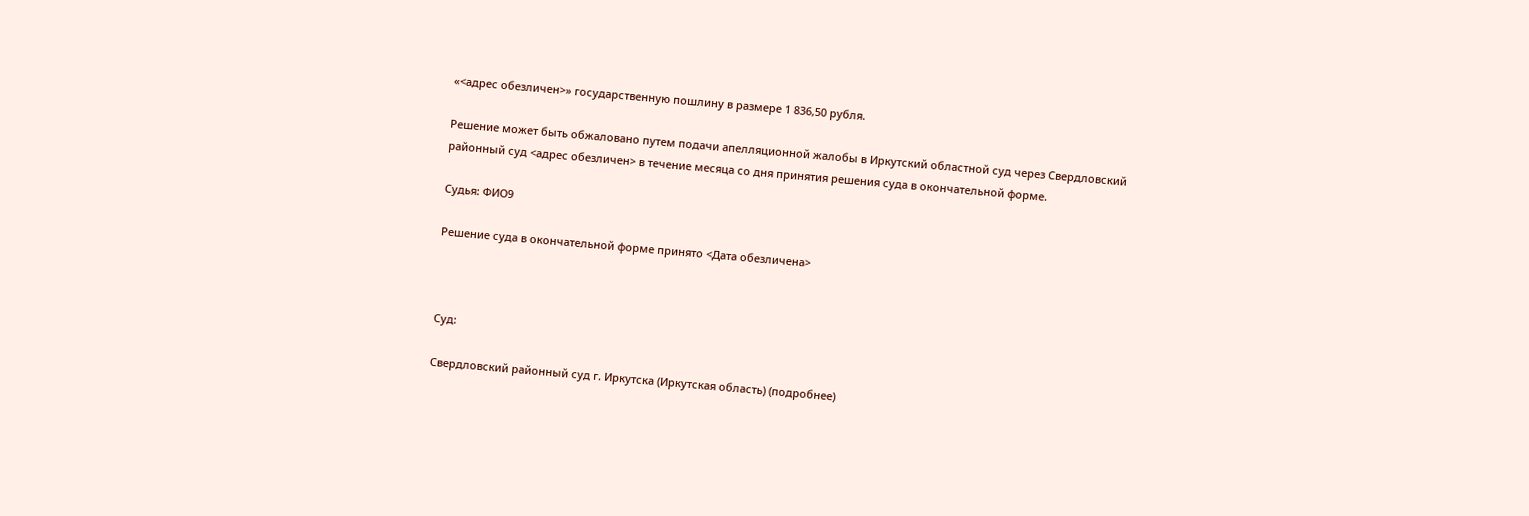«<адрес обезличен>» государственную пошлину в размере 1 836,50 рубля.

Решение может быть обжаловано путем подачи апелляционной жалобы в Иркутский областной суд через Свердловский районный суд <адрес обезличен> в течение месяца со дня принятия решения суда в окончательной форме.

Судья: ФИО9

Решение суда в окончательной форме принято <Дата обезличена>



Суд:

Свердловский районный суд г. Иркутска (Иркутская область) (подробнее)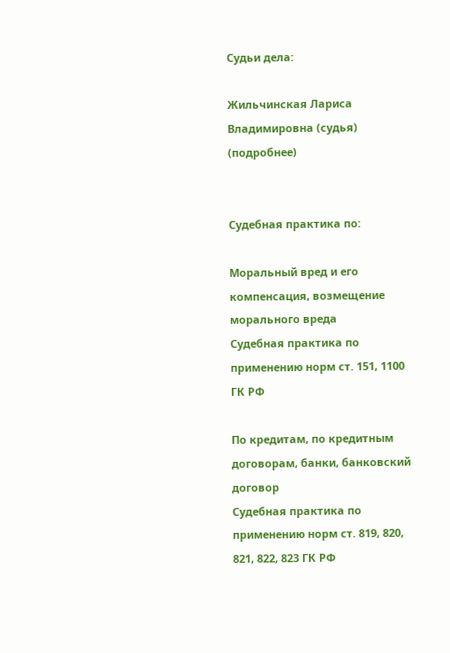Судьи дела:

Жильчинская Лариса Владимировна (судья) (подробнее)


Судебная практика по:

Моральный вред и его компенсация, возмещение морального вреда
Судебная практика по применению норм ст. 151, 1100 ГК РФ

По кредитам, по кредитным договорам, банки, банковский договор
Судебная практика по применению норм ст. 819, 820, 821, 822, 823 ГК РФ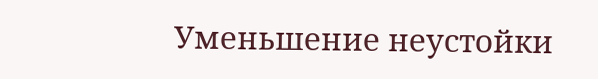Уменьшение неустойки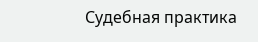Судебная практика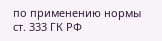по применению нормы ст. 333 ГК РФ